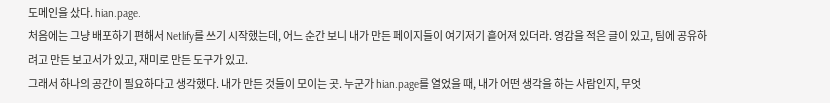도메인을 샀다. hian.page.
처음에는 그냥 배포하기 편해서 Netlify를 쓰기 시작했는데, 어느 순간 보니 내가 만든 페이지들이 여기저기 흩어져 있더라. 영감을 적은 글이 있고, 팀에 공유하려고 만든 보고서가 있고, 재미로 만든 도구가 있고.
그래서 하나의 공간이 필요하다고 생각했다. 내가 만든 것들이 모이는 곳. 누군가 hian.page를 열었을 때, 내가 어떤 생각을 하는 사람인지, 무엇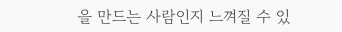을 만드는 사람인지 느껴질 수 있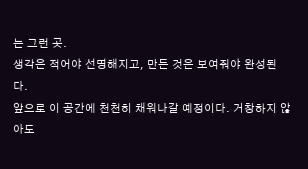는 그런 곳.
생각은 적어야 선명해지고, 만든 것은 보여줘야 완성된다.
앞으로 이 공간에 천천히 채워나갈 예정이다. 거창하지 않아도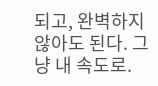되고, 완벽하지 않아도 된다. 그냥 내 속도로.